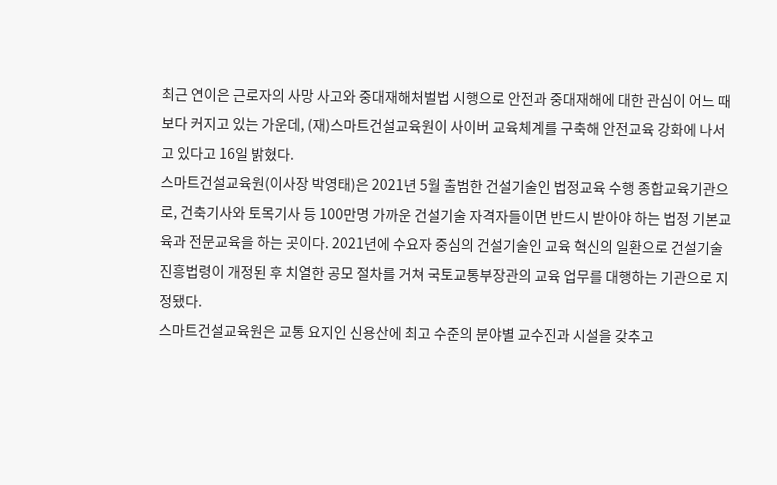최근 연이은 근로자의 사망 사고와 중대재해처벌법 시행으로 안전과 중대재해에 대한 관심이 어느 때보다 커지고 있는 가운데, (재)스마트건설교육원이 사이버 교육체계를 구축해 안전교육 강화에 나서고 있다고 16일 밝혔다.
스마트건설교육원(이사장 박영태)은 2021년 5월 출범한 건설기술인 법정교육 수행 종합교육기관으로, 건축기사와 토목기사 등 100만명 가까운 건설기술 자격자들이면 반드시 받아야 하는 법정 기본교육과 전문교육을 하는 곳이다. 2021년에 수요자 중심의 건설기술인 교육 혁신의 일환으로 건설기술 진흥법령이 개정된 후 치열한 공모 절차를 거쳐 국토교통부장관의 교육 업무를 대행하는 기관으로 지정됐다.
스마트건설교육원은 교통 요지인 신용산에 최고 수준의 분야별 교수진과 시설을 갖추고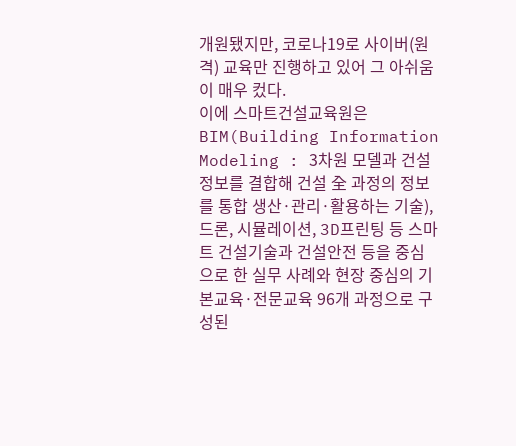개원됐지만, 코로나19로 사이버(원격) 교육만 진행하고 있어 그 아쉬움이 매우 컸다.
이에 스마트건설교육원은 BIM(Building Information Modeling : 3차원 모델과 건설정보를 결합해 건설 全 과정의 정보를 통합 생산·관리·활용하는 기술), 드론, 시뮬레이션, 3D프린팅 등 스마트 건설기술과 건설안전 등을 중심으로 한 실무 사례와 현장 중심의 기본교육·전문교육 96개 과정으로 구성된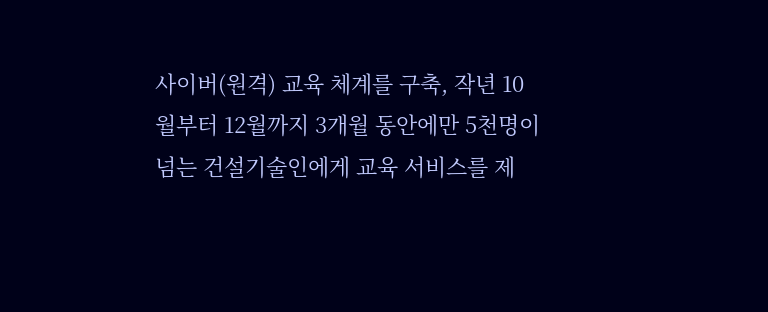사이버(원격) 교육 체계를 구축, 작년 10월부터 12월까지 3개월 동안에만 5천명이 넘는 건설기술인에게 교육 서비스를 제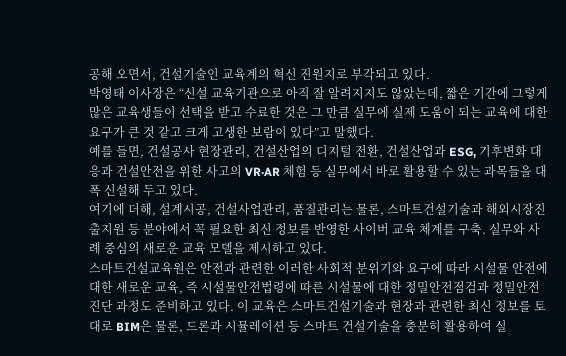공해 오면서, 건설기술인 교육계의 혁신 진원지로 부각되고 있다.
박영태 이사장은 “신설 교육기관으로 아직 잘 알려지지도 않았는데, 짧은 기간에 그렇게 많은 교육생들이 선택을 받고 수료한 것은 그 만큼 실무에 실제 도움이 되는 교육에 대한 요구가 큰 것 같고 크게 고생한 보람이 있다”고 말했다.
예를 들면, 건설공사 현장관리, 건설산업의 디지털 전환, 건설산업과 ESG, 기후변화 대응과 건설안전을 위한 사고의 VR·AR 체험 등 실무에서 바로 활용할 수 있는 과목들을 대폭 신설해 두고 있다.
여기에 더해, 설계시공, 건설사업관리, 품질관리는 물론, 스마트건설기술과 해외시장진출지원 등 분야에서 꼭 필요한 최신 정보를 반영한 사이버 교육 체계를 구축. 실무와 사례 중심의 새로운 교육 모델을 제시하고 있다.
스마트건설교육원은 안전과 관련한 이러한 사회적 분위기와 요구에 따라 시설물 안전에 대한 새로운 교육, 즉 시설물안전법령에 따른 시설물에 대한 정밀안전점검과 정밀안전진단 과정도 준비하고 있다. 이 교육은 스마트건설기술과 현장과 관련한 최신 정보를 토대로 BIM은 물론, 드론과 시뮬레이션 등 스마트 건설기술을 충분히 활용하여 실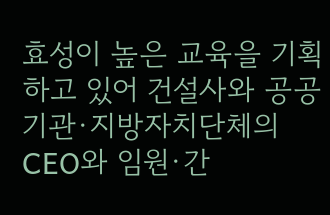효성이 높은 교육을 기획하고 있어 건설사와 공공기관·지방자치단체의 CEO와 임원·간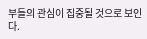부들의 관심이 집중될 것으로 보인다.